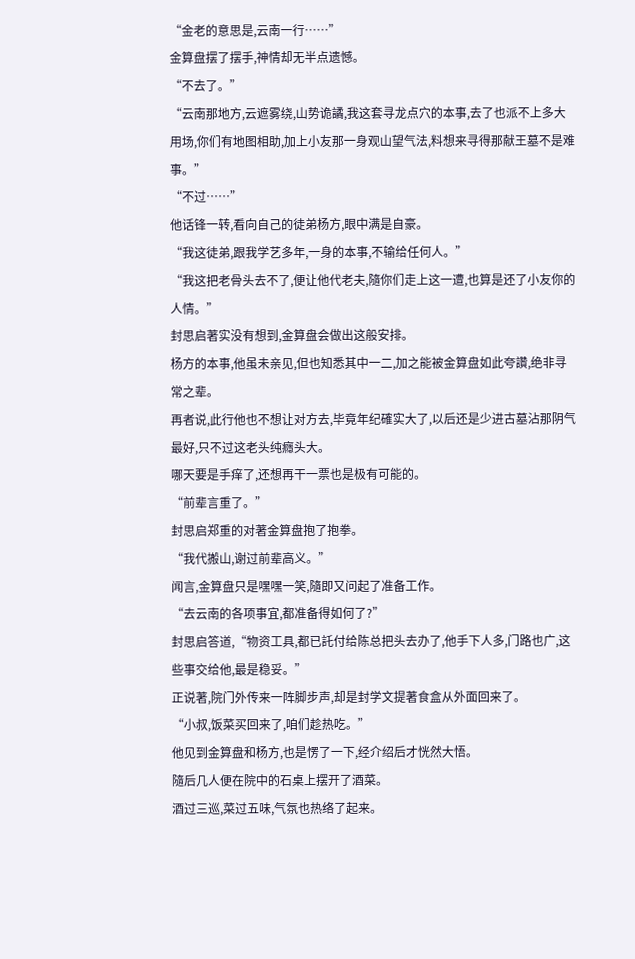“金老的意思是,云南一行……”
金算盘摆了摆手,神情却无半点遗憾。
“不去了。”
“云南那地方,云遮雾绕,山势诡譎,我这套寻龙点穴的本事,去了也派不上多大用场,你们有地图相助,加上小友那一身观山望气法,料想来寻得那献王墓不是难事。”
“不过……”
他话锋一转,看向自己的徒弟杨方,眼中满是自豪。
“我这徒弟,跟我学艺多年,一身的本事,不输给任何人。”
“我这把老骨头去不了,便让他代老夫,隨你们走上这一遭,也算是还了小友你的人情。”
封思启著实没有想到,金算盘会做出这般安排。
杨方的本事,他虽未亲见,但也知悉其中一二,加之能被金算盘如此夸讚,绝非寻常之辈。
再者说,此行他也不想让对方去,毕竟年纪確实大了,以后还是少进古墓沾那阴气最好,只不过这老头纯癮头大。
哪天要是手痒了,还想再干一票也是极有可能的。
“前辈言重了。”
封思启郑重的对著金算盘抱了抱拳。
“我代搬山,谢过前辈高义。”
闻言,金算盘只是嘿嘿一笑,隨即又问起了准备工作。
“去云南的各项事宜,都准备得如何了?”
封思启答道,“物资工具,都已託付给陈总把头去办了,他手下人多,门路也广,这些事交给他,最是稳妥。”
正说著,院门外传来一阵脚步声,却是封学文提著食盒从外面回来了。
“小叔,饭菜买回来了,咱们趁热吃。”
他见到金算盘和杨方,也是愣了一下,经介绍后才恍然大悟。
隨后几人便在院中的石桌上摆开了酒菜。
酒过三巡,菜过五味,气氛也热络了起来。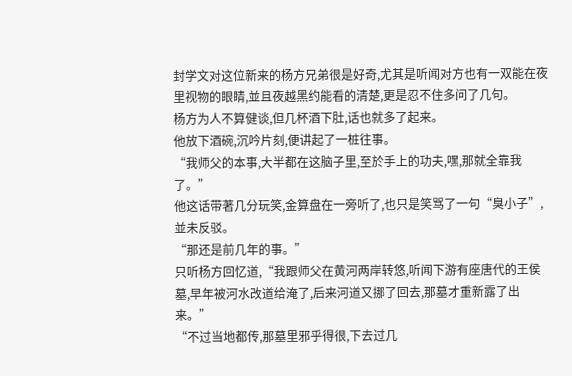封学文对这位新来的杨方兄弟很是好奇,尤其是听闻对方也有一双能在夜里视物的眼睛,並且夜越黑约能看的清楚,更是忍不住多问了几句。
杨方为人不算健谈,但几杯酒下肚,话也就多了起来。
他放下酒碗,沉吟片刻,便讲起了一桩往事。
“我师父的本事,大半都在这脑子里,至於手上的功夫,嘿,那就全靠我了。”
他这话带著几分玩笑,金算盘在一旁听了,也只是笑骂了一句“臭小子”,並未反驳。
“那还是前几年的事。”
只听杨方回忆道,“我跟师父在黄河两岸转悠,听闻下游有座唐代的王侯墓,早年被河水改道给淹了,后来河道又挪了回去,那墓才重新露了出来。”
“不过当地都传,那墓里邪乎得很,下去过几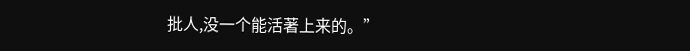批人,没一个能活著上来的。”